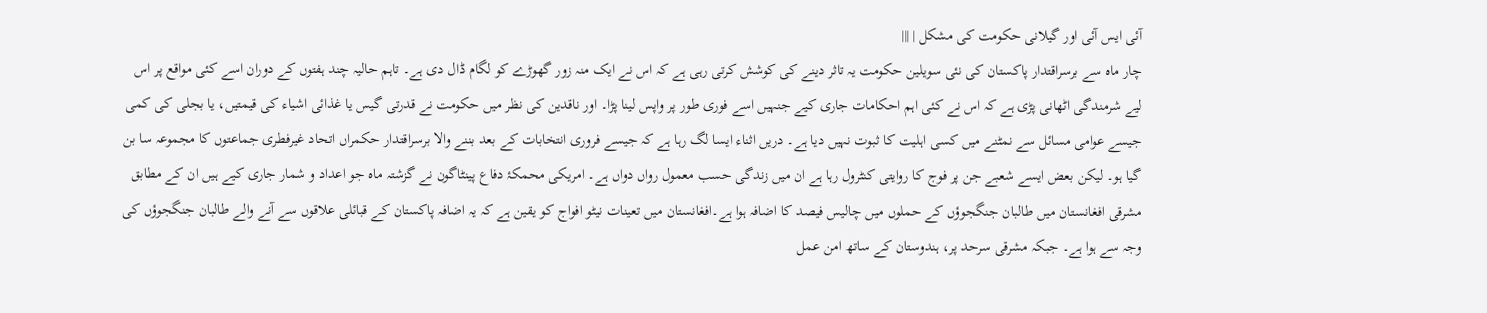آئی ایس آئی اور گیلانی حکومت کی مشکل | |||
چار ماہ سے برسراقتدار پاکستان کی نئی سویلین حکومت یہ تاثر دینے کی کوشش کرتی رہی ہے کہ اس نے ایک منہ زور گھوڑے کو لگام ڈال دی ہے۔ تاہم حالیہ چند ہفتوں کے دوران اسے کئی مواقع پر اس لیے شرمندگی اٹھانی پڑی ہے کہ اس نے کئی اہم احکامات جاری کیے جنہیں اسے فوری طور پر واپس لینا پڑا۔ اور ناقدین کی نظر میں حکومت نے قدرتی گیس یا غذائی اشیاء کی قیمتیں، یا بجلی کی کمی جیسے عوامی مسائل سے نمٹنے میں کسی اہلیت کا ثبوت نہیں دیا ہے۔ دریں اثناء ایسا لگ رہا ہے کہ جیسے فروری انتخابات کے بعد بننے والا برسراقتدار حکمراں اتحاد غیرفطری جماعتوں کا مجموعہ سا بن گیا ہو۔ لیکن بعض ایسے شعبے جن پر فوج کا روایتی کنٹرول رہا ہے ان میں زندگی حسب معمول رواں دواں ہے۔ امریکی محمکۂ دفاع پینٹاگون نے گزشتہ ماہ جو اعداد و شمار جاری کیے ہیں ان کے مطابق مشرقی افغانستان میں طالبان جنگجوؤں کے حملوں میں چالیس فیصد کا اضافہ ہوا ہے۔افغانستان میں تعینات نیٹو افواج کو یقین ہے کہ یہ اضافہ پاکستان کے قبائلی علاقوں سے آنے والے طالبان جنگجوؤں کی وجہ سے ہوا ہے۔ جبکہ مشرقی سرحد پر، ہندوستان کے ساتھ امن عمل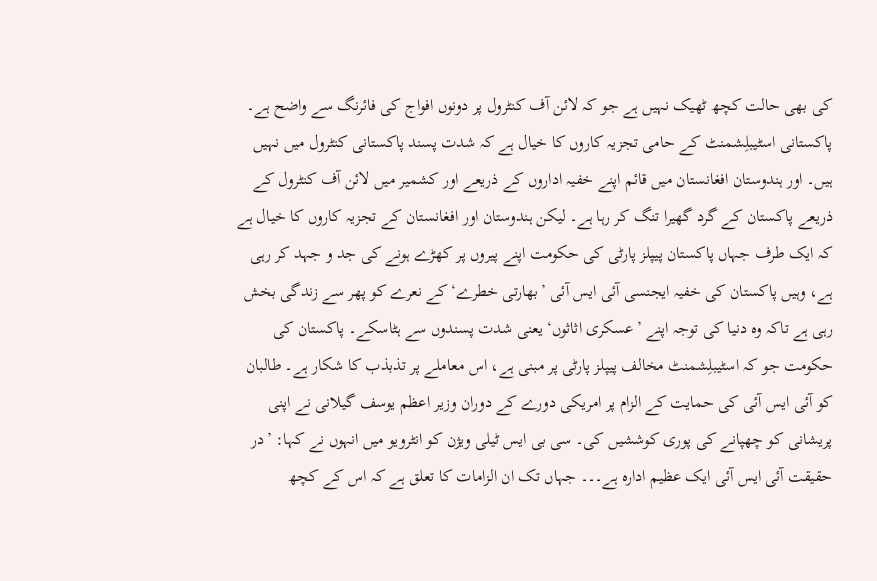کی بھی حالت کچھ ٹھیک نہیں ہے جو کہ لائن آف کنٹرول پر دونوں افواج کی فائرنگ سے واضح ہے۔ پاکستانی اسٹیبلِشمنٹ کے حامی تجزیہ کاروں کا خیال ہے کہ شدت پسند پاکستانی کنٹرول میں نہیں ہیں۔ اور ہندوستان افغانستان میں قائم اپنے خفیہ اداروں کے ذریعے اور کشمیر میں لائن آف کنٹرول کے ذریعے پاکستان کے گرد گھیرا تنگ کر رہا ہے۔ لیکن ہندوستان اور افغانستان کے تجزیہ کاروں کا خیال ہے کہ ایک طرف جہاں پاکستان پیپلز پارٹی کی حکومت اپنے پیروں پر کھڑے ہونے کی جد و جہد کر رہی ہے، وہیں پاکستان کی خفیہ ایجنسی آئی ایس آئی ’بھارتی خطرے‘ کے نعرے کو پھر سے زندگی بخش رہی ہے تاکہ وہ دنیا کی توجہ اپنے ’عسکری اثاثوں‘ یعنی شدت پسندوں سے ہٹاسکے۔ پاکستان کی حکومت جو کہ اسٹیبلِشمنٹ مخالف پیپلز پارٹی پر مبنی ہے، اس معاملے پر تذبذب کا شکار ہے۔ طالبان کو آئی ایس آئی کی حمایت کے الزام پر امریکی دورے کے دوران وزیر اعظم یوسف گیلانی نے اپنی پریشانی کو چھپانے کی پوری کوششیں کی۔ سی بی ایس ٹیلی ویژن کو انٹرویو میں انہوں نے کہا: ’در حقیقت آئی ایس آئی ایک عظیم ادارہ ہے۔۔۔ جہاں تک ان الزامات کا تعلق ہے کہ اس کے کچھ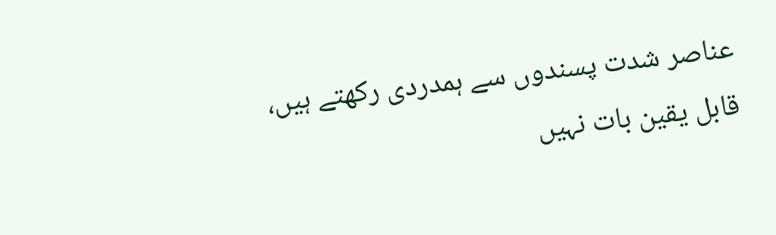عناصر شدت پسندوں سے ہمدردی رکھتے ہیں، قابل یقین بات نہیں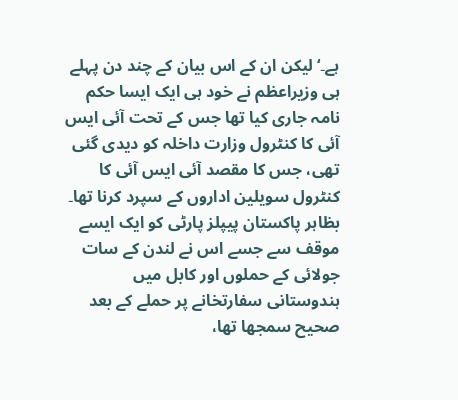ہے۔‘ لیکن ان کے اس بیان کے چند دن پہلے ہی وزیراعظم نے خود ہی ایک ایسا حکم نامہ جاری کیا تھا جس کے تحت آئی ایس آئی کا کنٹرول وزارت داخلہ کو دیدی گئی تھی، جس کا مقصد آئی ایس آئی کا کنٹرول سویلین اداروں کے سپرد کرنا تھا۔ بظاہر پاکستان پیپلز پارٹی کو ایک ایسے موقف سے جسے اس نے لندن کے سات جولائی کے حملوں اور کابل میں ہندوستانی سفارتخانے پر حملے کے بعد صحیح سمجھا تھا،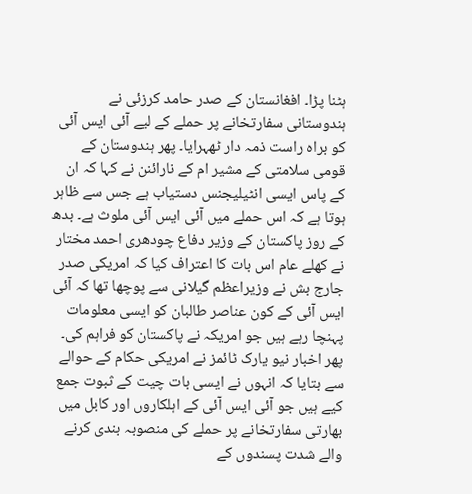ہٹنا پڑا۔ افغانستان کے صدر حامد کرزئی نے ہندوستانی سفارتخانے پر حملے کے لیے آئی ایس آئی کو براہ راست ذمہ دار ٹھہرایا۔ پھر ہندوستان کے قومی سلامتی کے مشیر ام کے نارائنن نے کہا کہ ان کے پاس ایسی انٹیلیجنس دستیاب ہے جس سے ظاہر ہوتا ہے کہ اس حملے میں آئی ایس آئی ملوث ہے۔ بدھ کے روز پاکستان کے وزیر دفاع چودھری احمد مختار نے کھلے عام اس بات کا اعتراف کیا کہ امریکی صدر جارج بش نے وزیراعظم گیلانی سے پوچھا تھا کہ آئی ایس آئی کے کون عناصر طالبان کو ایسی معلومات پہنچا رہے ہیں جو امریکہ نے پاکستان کو فراہم کی۔ پھر اخبار نیو یارک ٹائمز نے امریکی حکام کے حوالے سے بتایا کہ انہوں نے ایسی بات چیت کے ثبوت جمع کیے ہیں جو آئی ایس آئی کے اہلکاروں اور کابل میں بھارتی سفارتخانے پر حملے کی منصوبہ بندی کرنے والے شدت پسندوں کے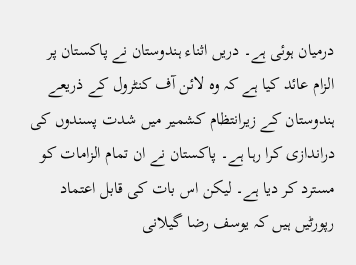درمیان ہوئی ہے۔ دریں اثناء ہندوستان نے پاکستان پر الزام عائد کیا ہے کہ وہ لائن آف کنٹرول کے ذریعے ہندوستان کے زیرانتظام کشمیر میں شدت پسندوں کی دراندازی کرا رہا ہے۔ پاکستان نے ان تمام الزامات کو مسترد کر دیا ہے۔ لیکن اس بات کی قابل اعتماد رپورٹیں ہیں کہ یوسف رضا گیلانی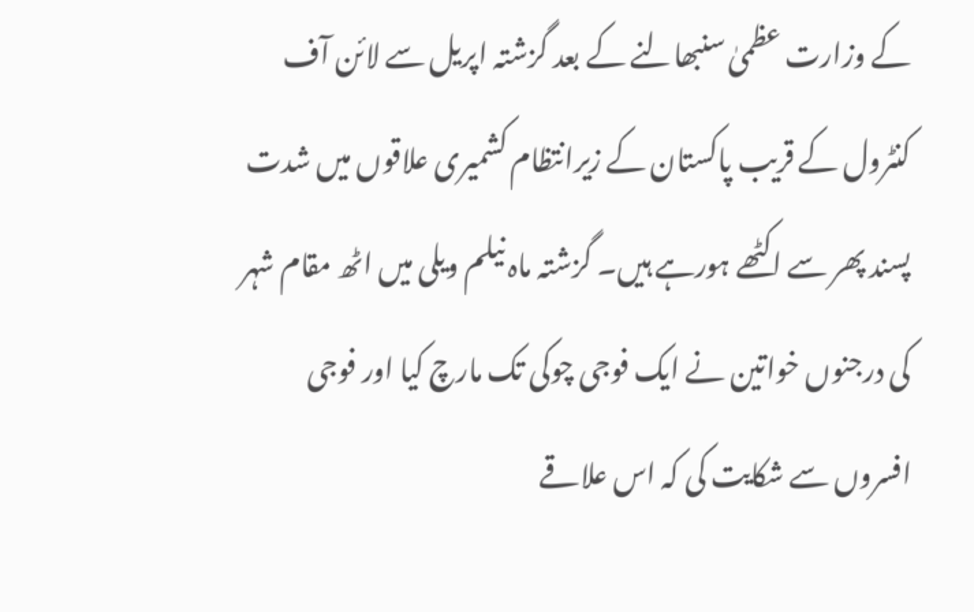کے وزارت عظمیٰ سنبھالنے کے بعد گزشتہ اپریل سے لائن آف کنٹرول کے قریب پاکستان کے زیرانتظام کشمیری علاقوں میں شدت پسند پھر سے اکٹھے ہورہے ہیں۔ گزشتہ ماہ نیلم ویلی میں اٹھ مقام شہر کی درجنوں خواتین نے ایک فوجی چوکی تک مارچ کیا اور فوجی افسروں سے شکایت کی کہ اس علاقے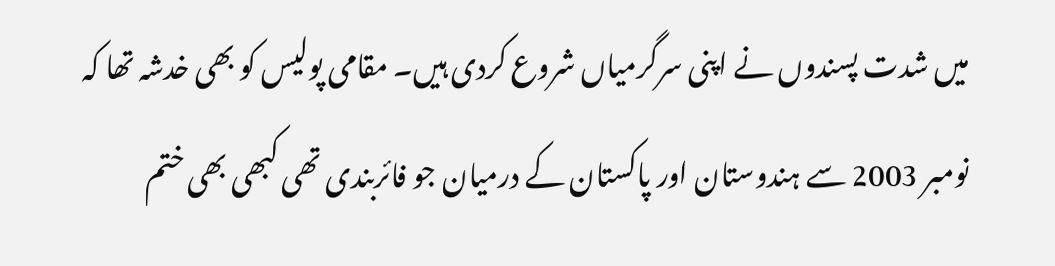میں شدت پسندوں نے اپنی سرگرمیاں شروع کردی ہیں۔ مقامی پولیس کو بھی خدشہ تھا کہ نومبر 2003 سے ہندوستان اور پاکستان کے درمیان جو فائربندی تھی کبھی بھی ختم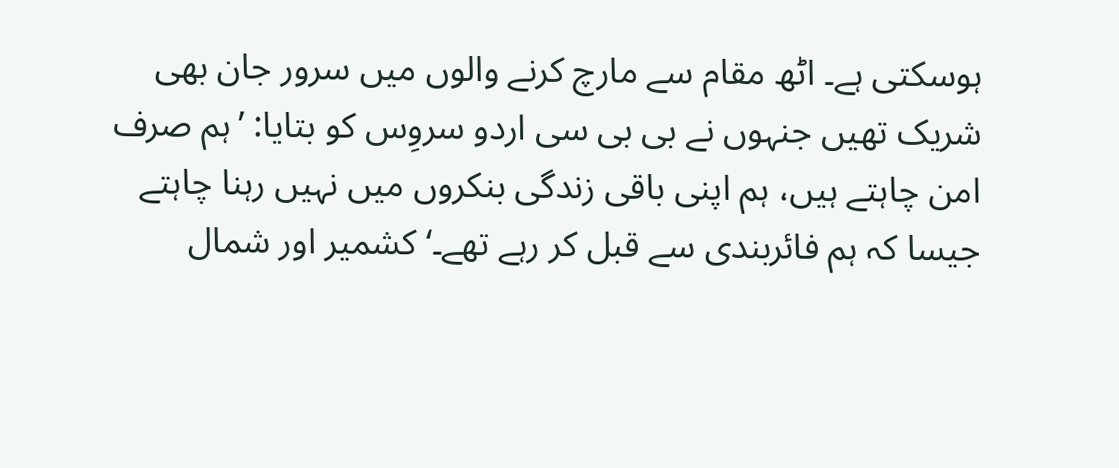ہوسکتی ہے۔ اٹھ مقام سے مارچ کرنے والوں میں سرور جان بھی شریک تھیں جنہوں نے بی بی سی اردو سروِس کو بتایا: ’ہم صرف امن چاہتے ہیں، ہم اپنی باقی زندگی بنکروں میں نہیں رہنا چاہتے جیسا کہ ہم فائربندی سے قبل کر رہے تھے۔‘ کشمیر اور شمال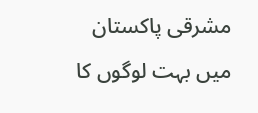مشرقی پاکستان میں بہت لوگوں کا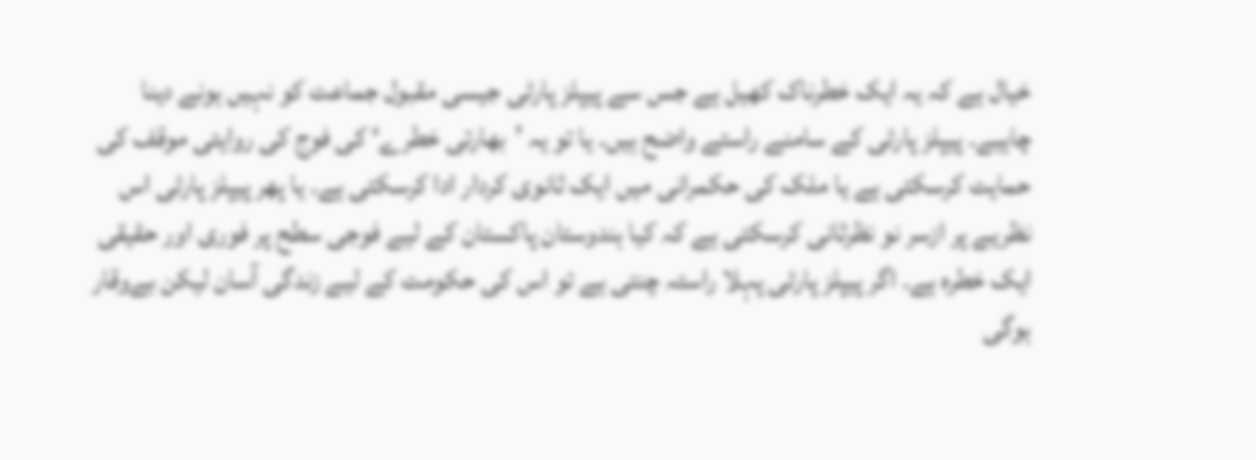خیال ہے کہ یہ ایک خطرناک کھیل ہے جس سے پیپلز پارٹی جیسی مقبول جماعت کو نہیں ہونے دینا چاہیے۔ پیپلز پارٹی کے سامنے راستے واضح ہیں۔ یا تو یہ ’بھارتی خطرے‘ کی فوج کی روایتی موقف کی حمایت کرسکتی ہے یا ملک کی حکمرانی میں ایک ثانوی کردار ادا کرسکتی ہے۔ یا پھر پیپلز پارٹی اس نظریے پر ازسر نو نظرثانی کرسکتی ہے کہ کیا ہندوستان پاکستان کے لیے فوجی سطح پر فوری اور حقیقی ایک خطرہ ہے۔ اگر پیپلز پارٹی پہلا راستہ چنتی ہے تو اس کی حکومت کے لیے زندگی آسان لیکن بےوقار ہوگی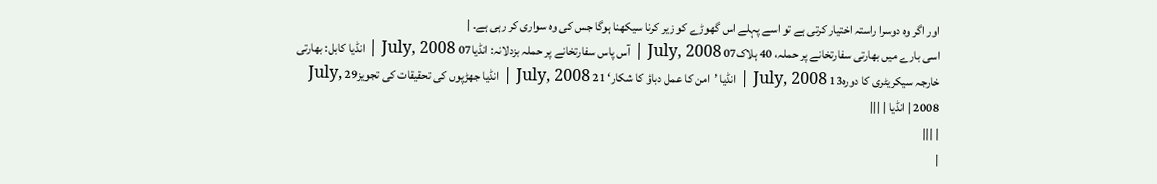اور اگر وہ دوسرا راستہ اختیار کرتی ہے تو اسے پہلے اس گھوڑے کو زیر کرنا سیکھنا ہوگا جس کی وہ سواری کر رہی ہے۔ |
اسی بارے میں بھارتی سفارتخانے پر حملہ، 40 ہلاک07 July, 2008 | آس پاس سفارتخانے پر حملہ بزدلانہ: انڈیا07 July, 2008 | انڈیا کابل: بھارتی خارجہ سیکریٹری کا دورہ13 July, 2008 | انڈیا ’امن کا عمل دباؤ کا شکار‘ 21 July, 2008 | انڈیا جھڑپوں کی تحقیقات کی تجویز29 July, 2008 | انڈیا | |||
| |||
|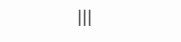|||